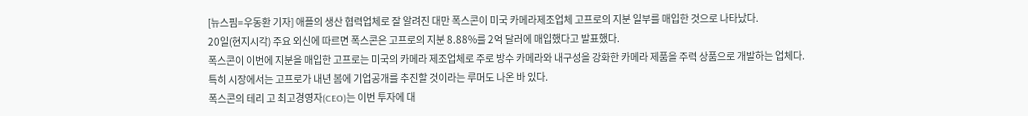[뉴스핌=우동환 기자] 애플의 생산 협력업체로 잘 알려진 대만 폭스콘이 미국 카메라제조업체 고프로의 지분 일부를 매입한 것으로 나타났다.
20일(현지시각) 주요 외신에 따르면 폭스콘은 고프로의 지분 8.88%를 2억 달러에 매입했다고 발표했다.
폭스콘이 이번에 지분을 매입한 고프로는 미국의 카메라 제조업체로 주로 방수 카메라와 내구성을 강화한 카메라 제품을 주력 상품으로 개발하는 업체다.
특히 시장에서는 고프로가 내년 봄에 기업공개를 추진할 것이라는 루머도 나온 바 있다.
폭스콘의 테리 고 최고경영자(CEO)는 이번 투자에 대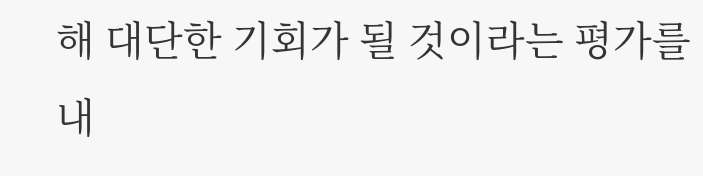해 대단한 기회가 될 것이라는 평가를 내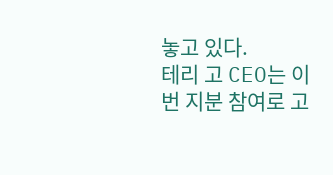놓고 있다.
테리 고 CEO는 이번 지분 참여로 고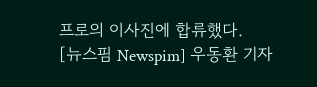프로의 이사진에 합류했다.
[뉴스핌 Newspim] 우동환 기자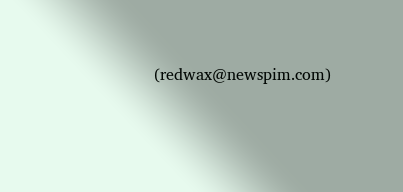(redwax@newspim.com)